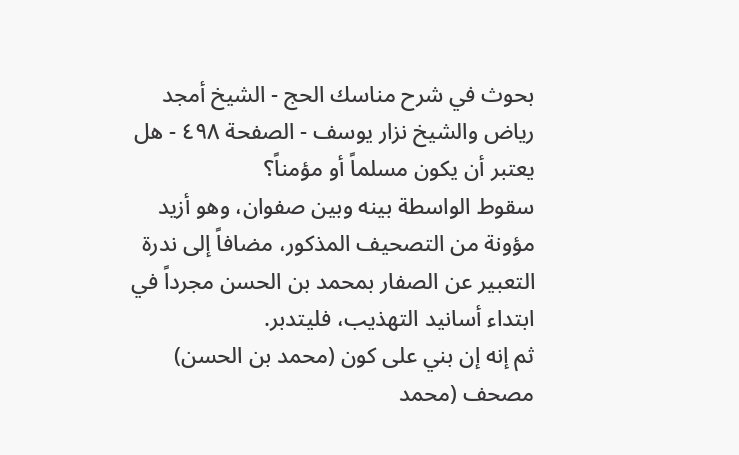بحوث في شرح مناسك الحج - الشيخ أمجد رياض والشيخ نزار يوسف - الصفحة ٤٩٨ - هل يعتبر أن يكون مسلماً أو مؤمناً؟
سقوط الواسطة بينه وبين صفوان، وهو أزيد مؤونة من التصحيف المذكور، مضافاً إلى ندرة التعبير عن الصفار بمحمد بن الحسن مجرداً في ابتداء أسانيد التهذيب، فليتدبر.
ثم إنه إن بني على كون (محمد بن الحسن) مصحف (محمد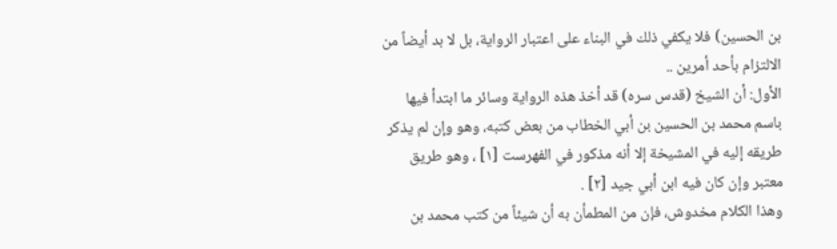بن الحسين) فلا يكفي ذلك في البناء على اعتبار الرواية، بل لا بد أيضاً من الالتزام بأحد أمرين ..
الأول: أن الشيخ (قدس سره) قد أخذ هذه الرواية وسائر ما ابتدأ فيها باسم محمد بن الحسين بن أبي الخطاب من بعض كتبه، وهو وإن لم يذكر طريقه إليه في المشيخة إلا أنه مذكور في الفهرست [١] ، وهو طريق معتبر وإن كان فيه ابن أبي جيد [٢] .
وهذا الكلام مخدوش، فإن من المطمأن به أن شيئاً من كتب محمد بن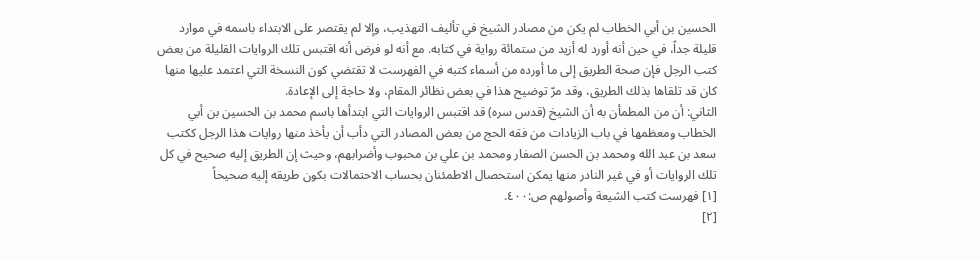الحسين بن أبي الخطاب لم يكن من مصادر الشيخ في تأليف التهذيب، وإلا لم يقتصر على الابتداء باسمه في موارد قليلة جداً، في حين أنه أورد له أزيد من ستمائة رواية في كتابه. مع أنه لو فرض أنه اقتبس تلك الروايات القليلة من بعض كتب الرجل فإن صحة الطريق إلى ما أورده من أسماء كتبه في الفهرست لا تقتضي كون النسخة التي اعتمد عليها منها كان قد تلقاها بذلك الطريق، وقد مرّ توضيح هذا في بعض نظائر المقام، ولا حاجة إلى الإعادة.
الثاني: أن من المطمأن به أن الشيخ (قدس سره) قد اقتبس الروايات التي ابتدأها باسم محمد بن الحسين بن أبي الخطاب ومعظمها في باب الزيادات من فقه الحج من بعض المصادر التي دأب أن يأخذ منها روايات هذا الرجل ككتب سعد بن عبد الله ومحمد بن الحسن الصفار ومحمد بن علي بن محبوب وأضرابهم، وحيث إن الطريق إليه صحيح في كل تلك الروايات أو في غير النادر منها يمكن استحصال الاطمئنان بحساب الاحتمالات بكون طريقه إليه صحيحاً
[١] فهرست كتب الشيعة وأصولهم ص:٤٠٠.
[٢]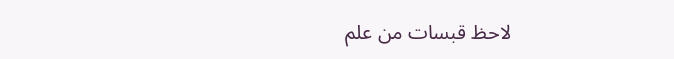لاحظ قبسات من علم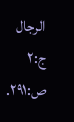الرجال ج:٢ ص:٢٩١.